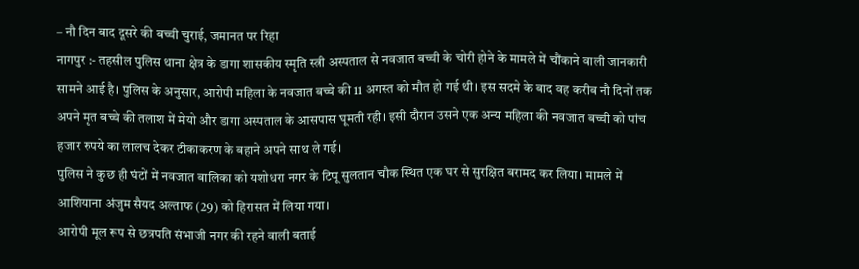– नौ दिन बाद दूसरे की बच्ची चुराई, जमानत पर रिहा
नागपुर :- तहसील पुलिस थाना क्षेत्र के डागा शासकीय स्मृति स्त्री अस्पताल से नवजात बच्ची के चोरी होने के मामले में चौंकाने वाली जानकारी सामने आई है। पुलिस के अनुसार, आरोपी महिला के नवजात बच्चे की 11 अगस्त को मौत हो गई थी। इस सदमे के बाद वह करीब नौ दिनों तक अपने मृत बच्चे की तलाश में मेयो और डागा अस्पताल के आसपास घूमती रही। इसी दौरान उसने एक अन्य महिला की नवजात बच्ची को पांच हजार रुपये का लालच देकर टीकाकरण के बहाने अपने साथ ले गई।
पुलिस ने कुछ ही घंटों में नवजात बालिका को यशोधरा नगर के टिपू सुलतान चौक स्थित एक घर से सुरक्षित बरामद कर लिया। मामले में आशियाना अंजुम सैयद अल्ताफ (29) को हिरासत में लिया गया।
आरोपी मूल रूप से छत्रपति संभाजी नगर की रहने वाली बताई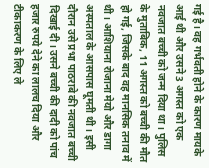गई है। वह गर्भवती होने के कारण मायके आई थी और उसने 3 अगस्त को एक नवजात बच्ची को जन्म दिया था। पुलिस के मुताबिक, 11 अगस्त को बच्ची की मौत हो गई, जिसके बाद वह मानसिक तनाव में थी। आशियाना रोजाना मेयो और डागा अस्पताल के आसपास घूमती थी। इसी दौरान उसे प्रभा पाठराबे की नवजात बच्ची दिखाई दी। उसने बच्ची की दादी को पांच हजार रुपये देने का लालच दिया और टीकाकरण के लिए ले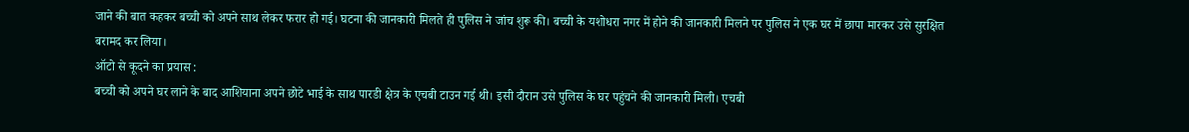जाने की बात कहकर बच्ची को अपने साथ लेकर फरार हो गई। घटना की जानकारी मिलते ही पुलिस ने जांच शुरू की। बच्ची के यशोधरा नगर में होने की जानकारी मिलने पर पुलिस ने एक घर में छापा मारकर उसे सुरक्षित बरामद कर लिया।
ऑटो से कूदने का प्रयास :
बच्ची को अपने घर लाने के बाद आशियाना अपने छोटे भाई के साथ पारडी क्षेत्र के एचबी टाउन गई थी। इसी दौरान उसे पुलिस के घर पहुंचने की जानकारी मिली। एचबी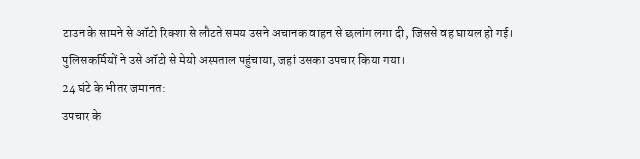टाउन के सामने से ऑटो रिक्शा से लौटते समय उसने अचानक वाहन से छलांग लगा दी, जिससे वह घायल हो गई। पुलिसकर्मियों ने उसे ऑटो से मेयो अस्पताल पहुंचाया, जहां उसका उपचार किया गया।
24 घंटे के भीतर जमानत:
उपचार के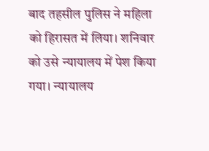बाद तहसील पुलिस ने महिला को हिरासत में लिया। शनिवार को उसे न्यायालय में पेश किया गया। न्यायालय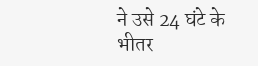ने उसे 24 घंटे के भीतर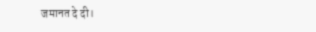जमानत दे दी।